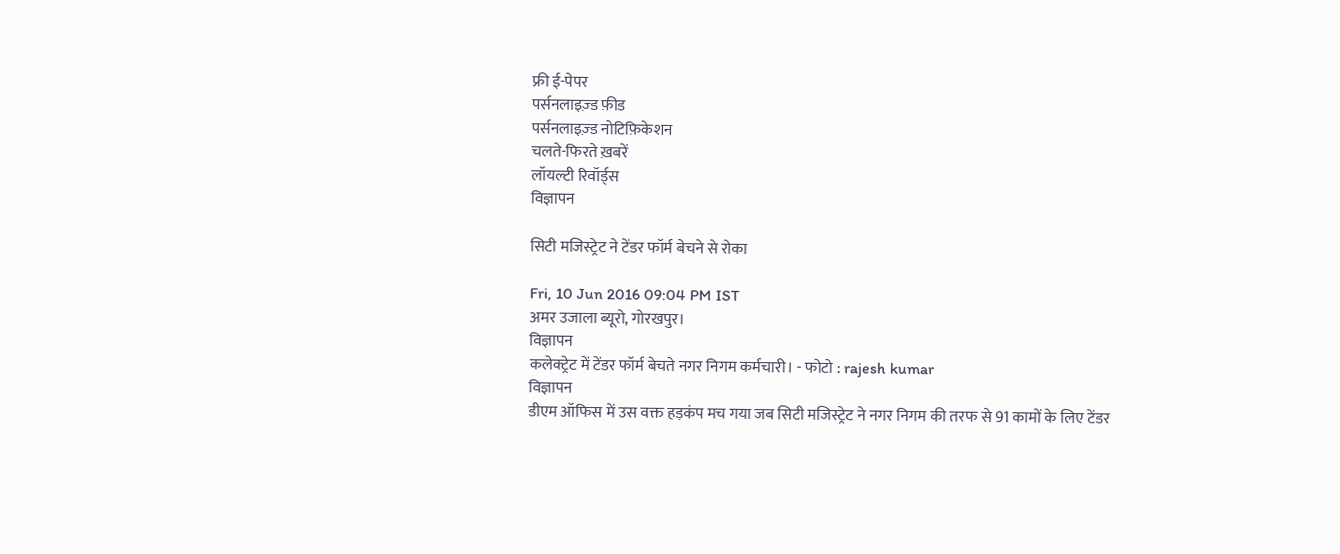फ्री ई-पेपर
पर्सनलाइज़्ड फ़ीड
पर्सनलाइज़्ड नोटिफ़िकेशन
चलते-फिरते ख़बरें
लॉयल्टी रिवॉर्ड्स
विज्ञापन

सिटी मजिस्ट्रेट ने टेंडर फॉर्म बेचने से रोका

Fri, 10 Jun 2016 09:04 PM IST
अमर उजाला ब्यूरो, गोरखपुर।
विज्ञापन
कलेक्ट्रेट में टेंडर फॉर्म बेचते नगर निगम कर्मचारी। - फोटो : rajesh kumar
विज्ञापन
डीएम ऑफिस में उस वक्त हड़कंप मच गया जब सिटी मजिस्ट्रेट ने नगर निगम की तरफ से 91 कामों के लिए टेंडर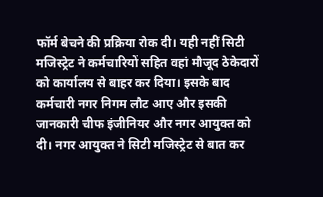फॉर्म बेचने की प्रक्रिया रोक दी। यही नहीं सिटी मजिस्ट्रेट ने कर्मचारियों सहित वहां मौजूद ठेकेदारों को कार्यालय से बाहर कर दिया। इसके बाद कर्मचारी नगर निगम लौट आए और इसकी जानकारी चीफ इंजीनियर और नगर आयुक्त को दी। नगर आयुक्त ने सिटी मजिस्ट्रेट से बात कर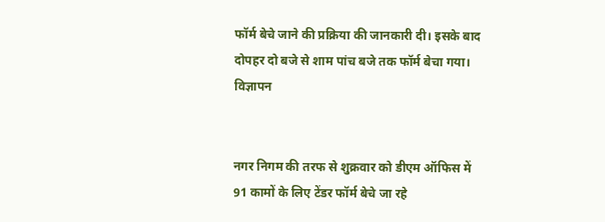फॉर्म बेचे जाने की प्रक्रिया की जानकारी दी। इसके बाद दोपहर दो बजे से शाम पांच बजे तक फॉर्म बेचा गया।
विज्ञापन


नगर निगम की तरफ से शुक्रवार को डीएम ऑफिस में 91 कामों के लिए टेंडर फॉर्म बेचे जा रहे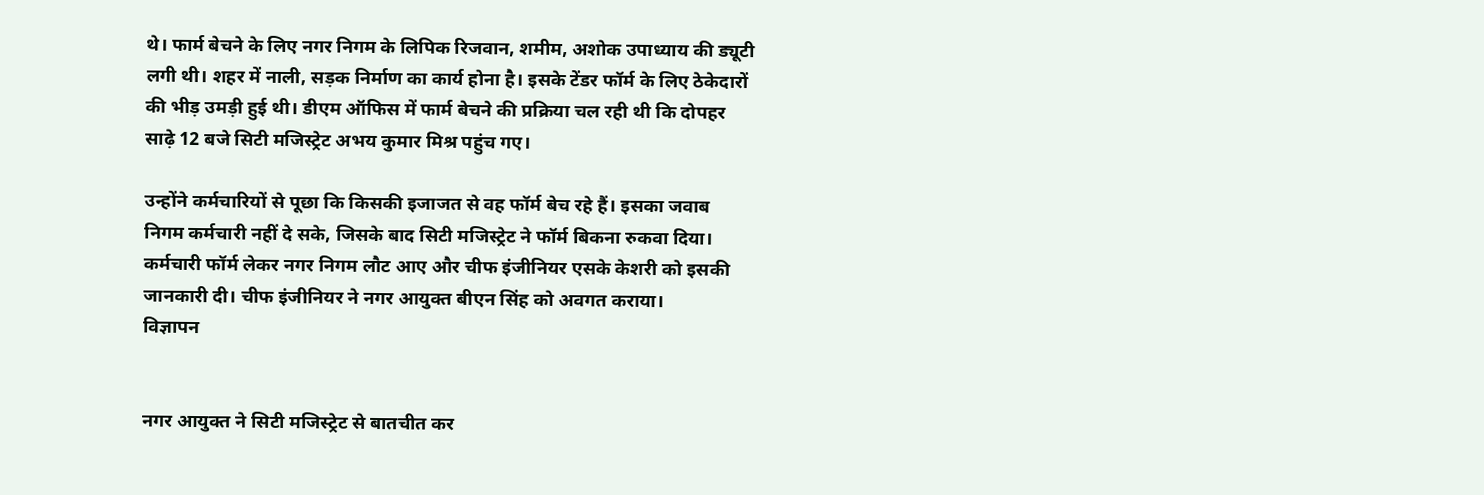थे। फार्म बेचने के लिए नगर निगम के लिपिक रिजवान, शमीम, अशोक उपाध्याय की ड्यूटी लगी थी। शहर में नाली, सड़क निर्माण का कार्य होना है। इसके टेंडर फॉर्म के लिए ठेकेदारों की भीड़ उमड़ी हुई थी। डीएम ऑफिस में फार्म बेचने की प्रक्रिया चल रही थी कि दोपहर साढ़े 12 बजे सिटी मजिस्ट्रेट अभय कुमार मिश्र पहुंच गए।

उन्होंने कर्मचारियों से पूछा कि किसकी इजाजत से वह फॉर्म बेच रहे हैं। इसका जवाब निगम कर्मचारी नहीं दे सके, जिसके बाद सिटी मजिस्ट्रेट ने फॉर्म बिकना रुकवा दिया। कर्मचारी फॉर्म लेकर नगर निगम लौट आए और चीफ इंजीनियर एसके केशरी को इसकी जानकारी दी। चीफ इंजीनियर ने नगर आयुक्त बीएन सिंह को अवगत कराया।
विज्ञापन


नगर आयुक्त ने सिटी मजिस्ट्रेट से बातचीत कर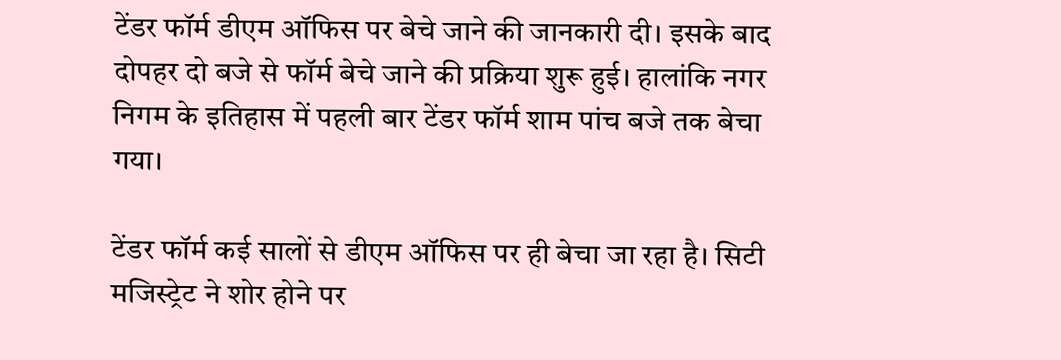टेंडर फॉर्म डीएम ऑफिस पर बेचे जाने की जानकारी दी। इसके बाद दोपहर दो बजे से फॉर्म बेचे जाने की प्रक्रिया शुरू हुई। हालांकि नगर निगम के इतिहास में पहली बार टेंडर फॉर्म शाम पांच बजे तक बेचा गया।

टेंडर फॉर्म कई सालों से डीएम ऑफिस पर ही बेचा जा रहा है। सिटी मजिस्ट्रेट ने शोर होने पर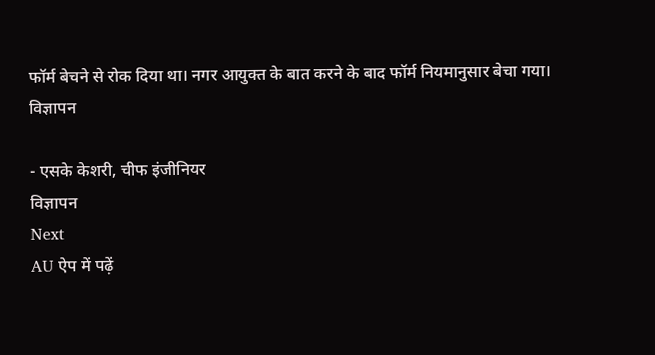फॉर्म बेचने से रोक दिया था। नगर आयुक्त के बात करने के बाद फॉर्म नियमानुसार बेचा गया।
विज्ञापन

- एसके केशरी, चीफ इंजीनियर
विज्ञापन
Next
AU ऐप में पढ़ें